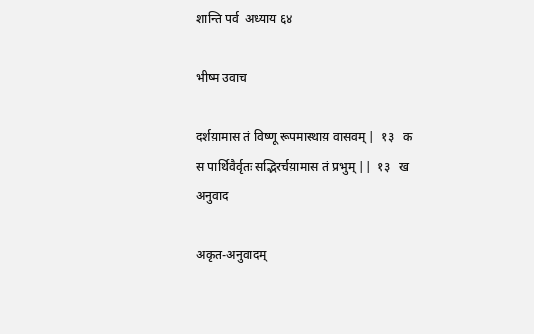शान्ति पर्व  अध्याय ६४

भीष्म उवाच

दर्शय़ामास तं विष्णू रूपमास्थाय़ वासवम् |  १३   क
स पार्थिवैर्वृतः सद्भिरर्चय़ामास तं प्रभुम् ||  १३   ख
अनुवाद

अकृत-अनुवादम्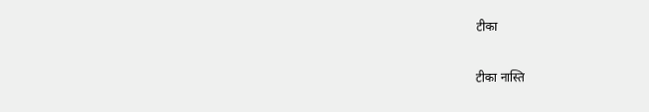टीका

टीका नास्ति